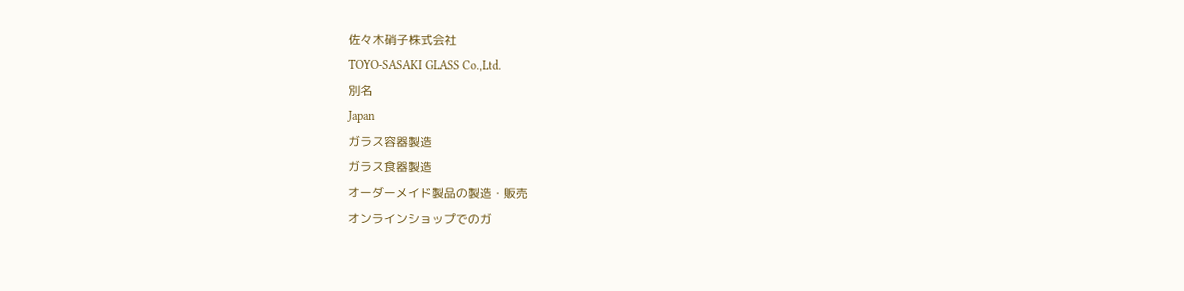佐々木硝子株式会社
TOYO-SASAKI GLASS Co.,Ltd.
別名
Japan
ガラス容器製造
ガラス食器製造
オーダーメイド製品の製造・販売
オンラインショップでのガ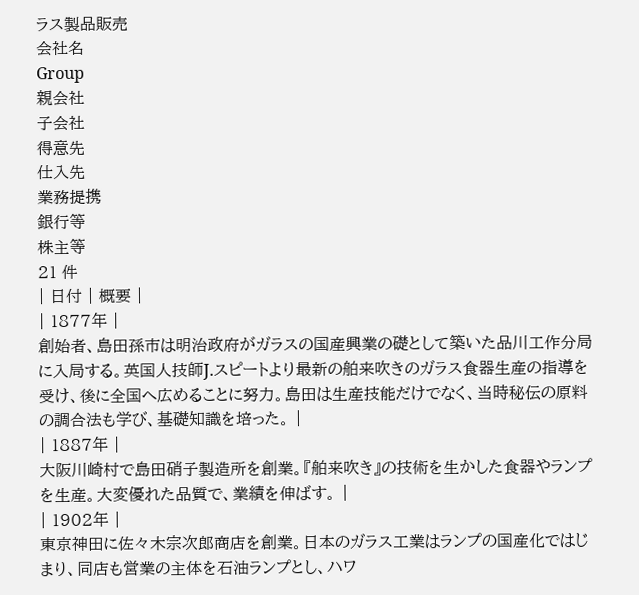ラス製品販売
会社名
Group
親会社
子会社
得意先
仕入先
業務提携
銀行等
株主等
21 件
| 日付 | 概要 |
| 1877年 |
創始者、島田孫市は明治政府がガラスの国産興業の礎として築いた品川工作分局に入局する。英国人技師J.スピートより最新の舶来吹きのガラス食器生産の指導を受け、後に全国へ広めることに努力。島田は生産技能だけでなく、当時秘伝の原料の調合法も学び、基礎知識を培った。 |
| 1887年 |
大阪川崎村で島田硝子製造所を創業。『舶来吹き』の技術を生かした食器やランプを生産。大変優れた品質で、業績を伸ばす。 |
| 1902年 |
東京神田に佐々木宗次郎商店を創業。日本のガラス工業はランプの国産化ではじまり、同店も営業の主体を石油ランプとし、ハワ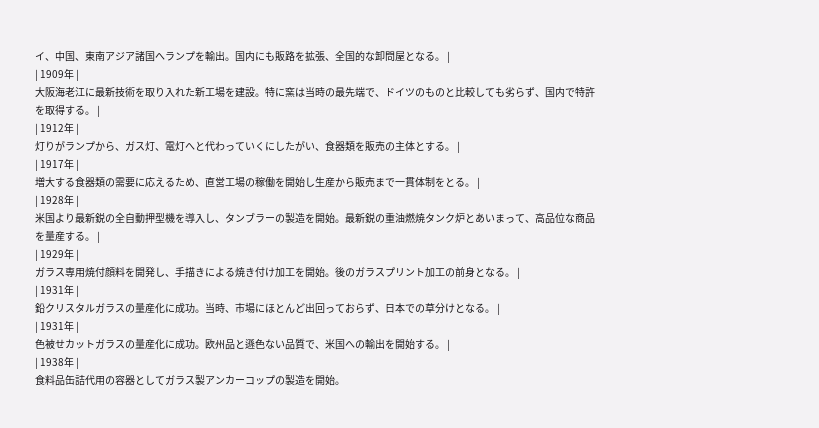イ、中国、東南アジア諸国へランプを輸出。国内にも販路を拡張、全国的な卸問屋となる。 |
| 1909年 |
大阪海老江に最新技術を取り入れた新工場を建設。特に窯は当時の最先端で、ドイツのものと比較しても劣らず、国内で特許を取得する。 |
| 1912年 |
灯りがランプから、ガス灯、電灯へと代わっていくにしたがい、食器類を販売の主体とする。 |
| 1917年 |
増大する食器類の需要に応えるため、直営工場の稼働を開始し生産から販売まで一貫体制をとる。 |
| 1928年 |
米国より最新鋭の全自動押型機を導入し、タンブラーの製造を開始。最新鋭の重油燃焼タンク炉とあいまって、高品位な商品を量産する。 |
| 1929年 |
ガラス専用焼付顔料を開発し、手描きによる焼き付け加工を開始。後のガラスプリント加工の前身となる。 |
| 1931年 |
鉛クリスタルガラスの量産化に成功。当時、市場にほとんど出回っておらず、日本での草分けとなる。 |
| 1931年 |
色被せカットガラスの量産化に成功。欧州品と遜色ない品質で、米国への輸出を開始する。 |
| 1938年 |
食料品缶詰代用の容器としてガラス製アンカーコップの製造を開始。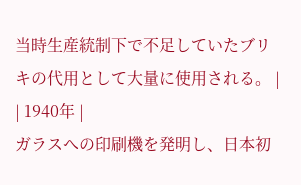当時生産統制下で不足していたブリキの代用として大量に使用される。 |
| 1940年 |
ガラスへの印刷機を発明し、日本初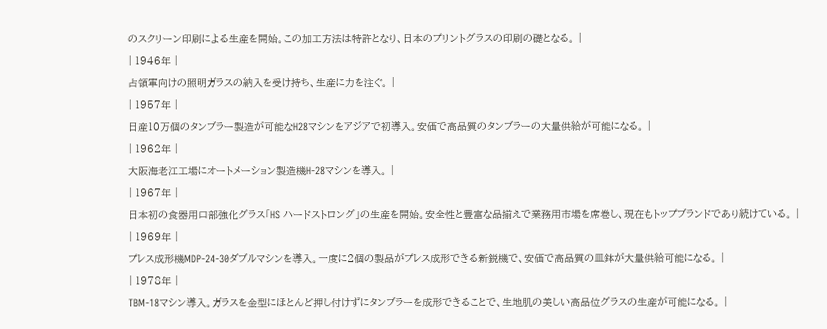のスクリーン印刷による生産を開始。この加工方法は特許となり、日本のプリントグラスの印刷の礎となる。 |
| 1946年 |
占領軍向けの照明ガラスの納入を受け持ち、生産に力を注ぐ。 |
| 1957年 |
日産10万個のタンブラー製造が可能なH28マシンをアジアで初導入。安価で高品質のタンブラーの大量供給が可能になる。 |
| 1962年 |
大阪海老江工場にオートメーション製造機H-28マシンを導入。 |
| 1967年 |
日本初の食器用口部強化グラス「HS ハードストロング」の生産を開始。安全性と豊富な品揃えで業務用市場を席巻し、現在もトップブランドであり続けている。 |
| 1969年 |
プレス成形機MDP-24-30ダブルマシンを導入。一度に2個の製品がプレス成形できる新鋭機で、安価で高品質の皿鉢が大量供給可能になる。 |
| 1978年 |
TBM-18マシン導入。ガラスを金型にほとんど押し付けずにタンブラーを成形できることで、生地肌の美しい高品位グラスの生産が可能になる。 |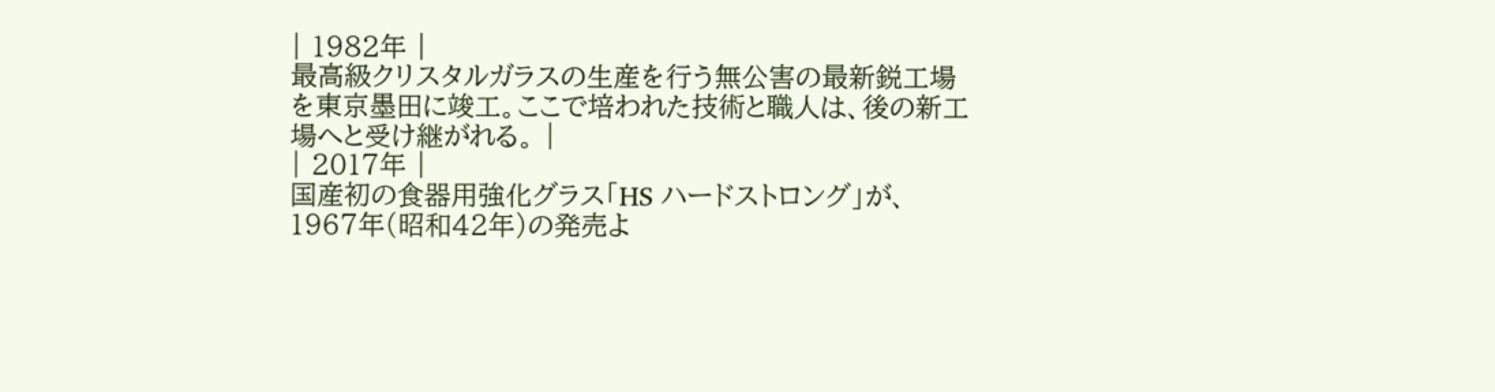| 1982年 |
最高級クリスタルガラスの生産を行う無公害の最新鋭工場を東京墨田に竣工。ここで培われた技術と職人は、後の新工場へと受け継がれる。 |
| 2017年 |
国産初の食器用強化グラス「HS ハードストロング」が、1967年(昭和42年)の発売よ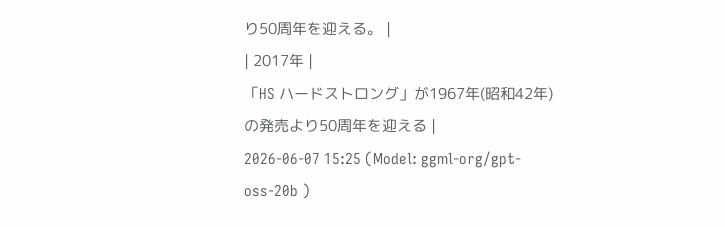り50周年を迎える。 |
| 2017年 |
「HS ハードストロング」が1967年(昭和42年)の発売より50周年を迎える |
2026-06-07 15:25 (Model: ggml-org/gpt-oss-20b )